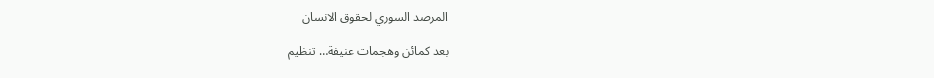المرصد السوري لحقوق الانسان

بعد كمائن وهجمات عنيفة… تنظيم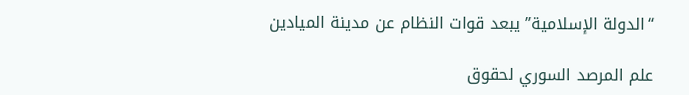“الدولة الإسلامية” يبعد قوات النظام عن مدينة الميادين

علم المرصد السوري لحقوق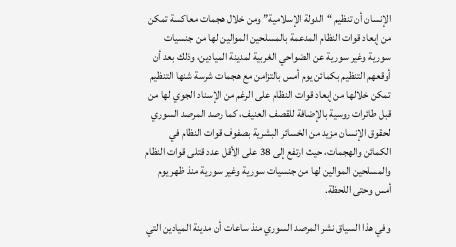الإنسان أن تنظيم “الدولة الإسلامية” ومن خلال هجمات معاكسة تمكن من إبعاد قوات النظام المدعمة بالمسلحين الموالين لها من جنسيات سورية وغير سورية عن الضواحي الغربية لمدينة الميادين، وذلك بعد أن أوقعهم التنظيم بكمائن يوم أمس بالتزامن مع هجمات شرسة شنها التنظيم تمكن خلالها من إبعاد قوات النظام على الرغم من الإسناد الجوي لها من قبل طائرات روسية بالإضافة للقصف العنيف، كما رصد المرصد السوري لحقوق الإنسان مزيد من الخسائر البشرية بصفوف قوات النظام في الكمائن والهجمات، حيث ارتفع إلى 38 على الأقل عدد قتلى قوات النظام والمسلحين الموالين لها من جنسيات سورية وغير سورية منذ ظهر يوم أمس وحتى اللحظة.

وفي هذا السياق نشر المرصد السوري منذ ساعات أن مدينة الميادين التي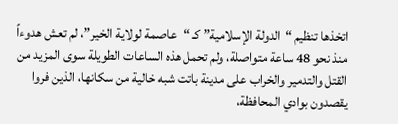اتخذها تنظيم “الدولة الإسلامية” كـ “عاصمة لولاية الخير”، لم تعش هدوءاً منذ نحو 48 ساعة متواصلة، ولم تحمل هذه الساعات الطويلة سوى المزيد من القتل والتدمير والخراب على مدينة باتت شبه خالية من سكانها، الذين فروا يقصدون بوادي المحافظة،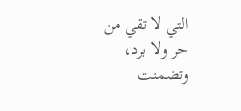التي لا تقي من حر ولا برد، وتضمنت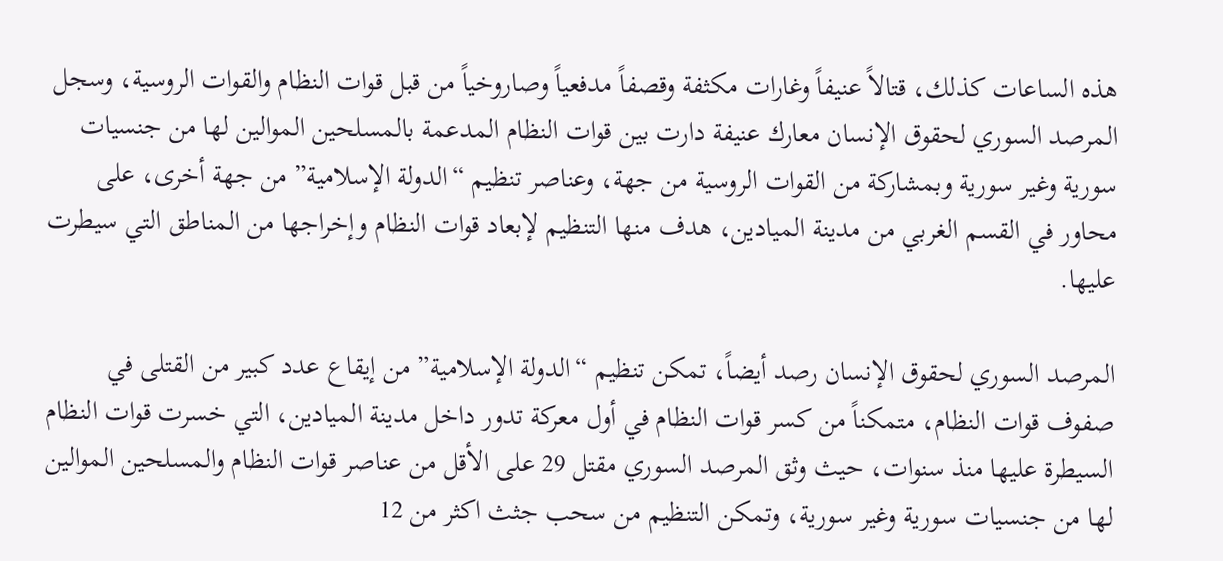هذه الساعات كذلك، قتالاً عنيفاً وغارات مكثفة وقصفاً مدفعياً وصاروخياً من قبل قوات النظام والقوات الروسية، وسجل المرصد السوري لحقوق الإنسان معارك عنيفة دارت بين قوات النظام المدعمة بالمسلحين الموالين لها من جنسيات سورية وغير سورية وبمشاركة من القوات الروسية من جهة، وعناصر تنظيم “الدولة الإسلامية” من جهة أخرى، على محاور في القسم الغربي من مدينة الميادين، هدف منها التنظيم لإبعاد قوات النظام وإخراجها من المناطق التي سيطرت عليها.

المرصد السوري لحقوق الإنسان رصد أيضاً، تمكن تنظيم “الدولة الإسلامية” من إيقاع عدد كبير من القتلى في صفوف قوات النظام، متمكناً من كسر قوات النظام في أول معركة تدور داخل مدينة الميادين، التي خسرت قوات النظام السيطرة عليها منذ سنوات، حيث وثق المرصد السوري مقتل 29 على الأقل من عناصر قوات النظام والمسلحين الموالين لها من جنسيات سورية وغير سورية، وتمكن التنظيم من سحب جثث اكثر من 12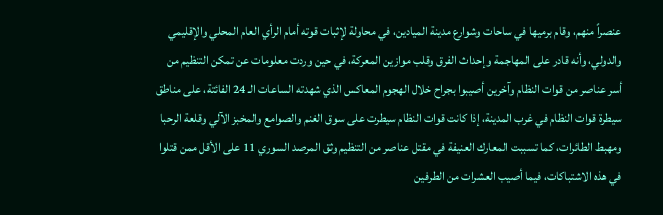عنصراً منهم، وقام برميها في ساحات وشوارع مدينة الميادين، في محاولة لإثبات قوته أمام الرأي العام المحلي والإقليمي والدولي، وأنه قادر على المهاجمة وإحداث الفرق وقلب موازين المعركة، في حين وردت معلومات عن تمكن التنظيم من أسر عناصر من قوات النظام وآخرين أصيبوا بجراح خلال الهجوم المعاكس الذي شهدته الساعات الـ 24 الفائتة، على مناطق سيطرة قوات النظام في غرب المدينة، إذا كانت قوات النظام سيطرت على سوق الغنم والصوامع والمخبز الآلي وقلعة الرحبا ومهبط الطائرات، كما تسببت المعارك العنيفة في مقتل عناصر من التنظيم وثق المرصد السوري 11 على الأقل ممن قتلوا في هذه الاشتباكات، فيما أصيب العشرات من الطرفين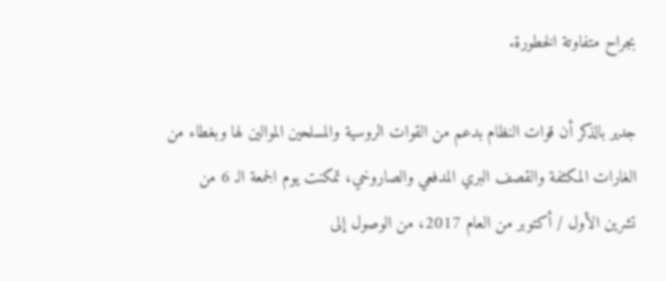بجراح متفاوتة الخطورة.

جدير بالذكر أن قوات النظام بدعم من القوات الروسية والمسلحين الموالين لها وبغطاء من الغارات المكثفة والقصف البري المدفعي والصاروخي، تمكنت يوم الجمعة الـ 6 من تشرين الأول / أكتوبر من العام 2017، من الوصول إلى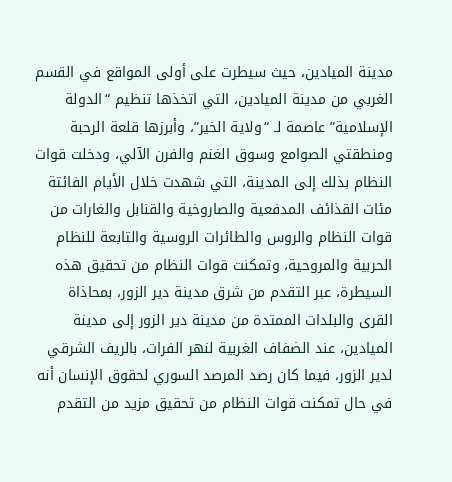مدينة الميادين، حيث سيطرت على أولى المواقع في القسم الغربي من مدينة الميادين، التي اتخذها تنظيم “الدولة الإسلامية” عاصمة لـ “ولاية الخير”، وأبرزها قلعة الرحبة ومنطقتي الصوامع وسوق الغنم والفرن الآلي، ودخلت قوات النظام بذلك إلى المدينة، التي شهدت خلال الأيام الفائتة مئات القذائف المدفعية والصاروخية والقنابل والغارات من قوات النظام والروس والطائرات الروسية والتابعة للنظام الحربية والمروحية، وتمكنت قوات النظام من تحقيق هذه السيطرة، عبر التقدم من شرق مدينة دير الزور، بمحاذاة القرى والبلدات الممتدة من مدينة دير الزور إلى مدينة الميادين، عند الضفاف الغربية لنهر الفرات، بالريف الشرقي لدير الزور، فيما كان رصد المرصد السوري لحقوق الإنسان أنه في حال تمكنت قوات النظام من تحقيق مزيد من التقدم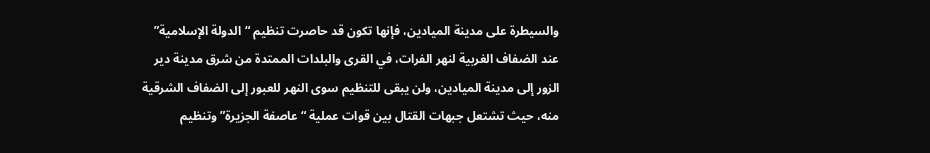والسيطرة على مدينة الميادين، فإنها تكون قد حاصرت تنظيم “الدولة الإسلامية” عند الضفاف الغربية لنهر الفرات، في القرى والبلدات الممتدة من شرق مدينة دير الزور إلى مدينة الميادين، ولن يبقى للتنظيم سوى النهر للعبور إلى الضفاف الشرقية منه، حيث تشتعل جبهات القتال بين قوات عملية “عاصفة الجزيرة” وتنظيم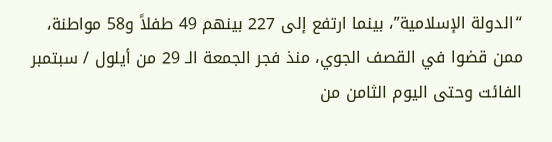“الدولة الإسلامية”، بينما ارتفع إلى 227 بينهم 49 طفلاً و58 مواطنة، ممن قضوا في القصف الجوي، منذ فجر الجمعة الـ 29 من أيلول / سبتمبر الفائت وحتى اليوم الثامن من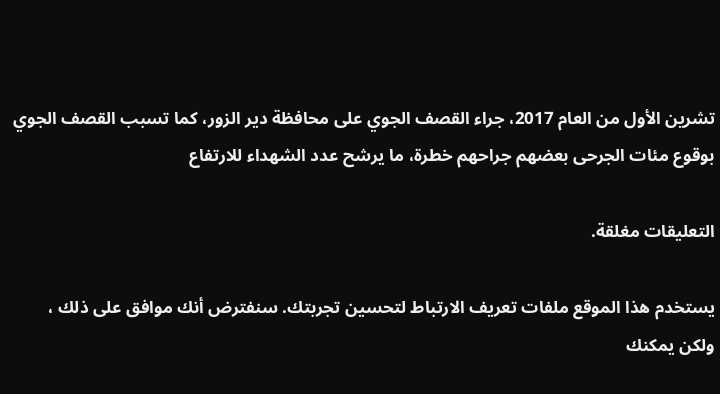تشرين الأول من العام 2017، جراء القصف الجوي على محافظة دير الزور، كما تسبب القصف الجوي بوقوع مئات الجرحى بعضهم جراحهم خطرة، ما يرشح عدد الشهداء للارتفاع

التعليقات مغلقة.

يستخدم هذا الموقع ملفات تعريف الارتباط لتحسين تجربتك. سنفترض أنك موافق على ذلك ، ولكن يمكنك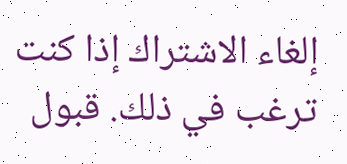إلغاء الاشتراك إذا كنت ترغب في ذلك. قبول